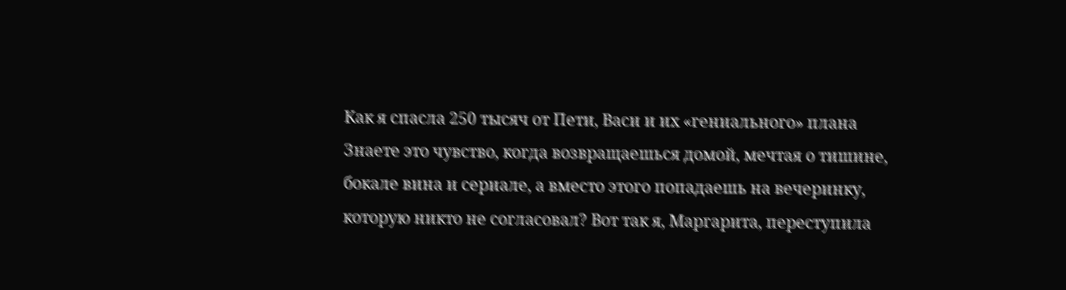Как я спасла 250 тысяч от Пети, Васи и их «гениального» плана
Знаете это чувство, когда возвращаешься домой, мечтая о тишине, бокале вина и сериале, а вместо этого попадаешь на вечеринку, которую никто не согласовал? Вот так я, Маргарита, переступила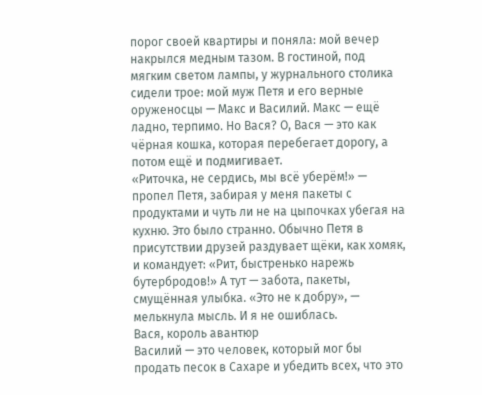порог своей квартиры и поняла: мой вечер накрылся медным тазом. В гостиной, под мягким светом лампы, у журнального столика сидели трое: мой муж Петя и его верные оруженосцы — Макс и Василий. Макс — ещё ладно, терпимо. Но Вася? О, Вася — это как чёрная кошка, которая перебегает дорогу, а потом ещё и подмигивает.
«Риточка, не сердись, мы всё уберём!» — пропел Петя, забирая у меня пакеты с продуктами и чуть ли не на цыпочках убегая на кухню. Это было странно. Обычно Петя в присутствии друзей раздувает щёки, как хомяк, и командует: «Рит, быстренько нарежь бутербродов!» А тут — забота, пакеты, смущённая улыбка. «Это не к добру», — мелькнула мысль. И я не ошиблась.
Вася, король авантюр
Василий — это человек, который мог бы продать песок в Сахаре и убедить всех, что это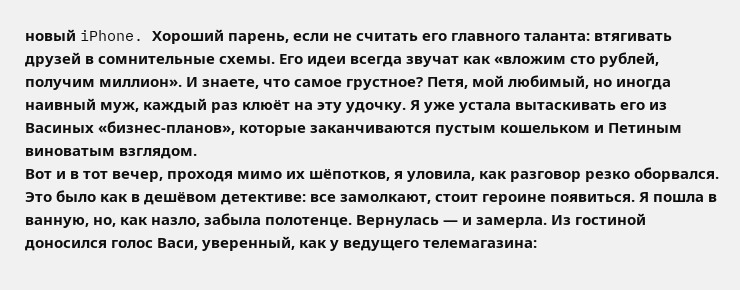новый iPhone. Хороший парень, если не считать его главного таланта: втягивать друзей в сомнительные схемы. Его идеи всегда звучат как «вложим сто рублей, получим миллион». И знаете, что самое грустное? Петя, мой любимый, но иногда наивный муж, каждый раз клюёт на эту удочку. Я уже устала вытаскивать его из Васиных «бизнес-планов», которые заканчиваются пустым кошельком и Петиным виноватым взглядом.
Вот и в тот вечер, проходя мимо их шёпотков, я уловила, как разговор резко оборвался. Это было как в дешёвом детективе: все замолкают, стоит героине появиться. Я пошла в ванную, но, как назло, забыла полотенце. Вернулась — и замерла. Из гостиной доносился голос Васи, уверенный, как у ведущего телемагазина: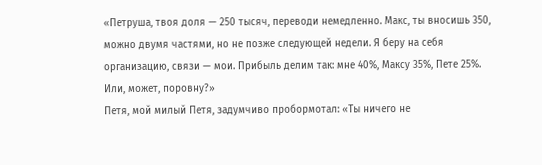«Петруша, твоя доля — 250 тысяч, переводи немедленно. Макс, ты вносишь 350, можно двумя частями, но не позже следующей недели. Я беру на себя организацию, связи — мои. Прибыль делим так: мне 40%, Максу 35%, Пете 25%. Или, может, поровну?»
Петя, мой милый Петя, задумчиво пробормотал: «Ты ничего не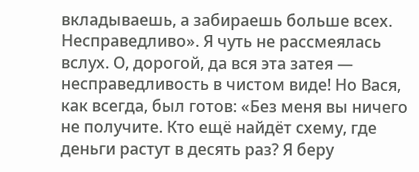вкладываешь, а забираешь больше всех. Несправедливо». Я чуть не рассмеялась вслух. О, дорогой, да вся эта затея — несправедливость в чистом виде! Но Вася, как всегда, был готов: «Без меня вы ничего не получите. Кто ещё найдёт схему, где деньги растут в десять раз? Я беру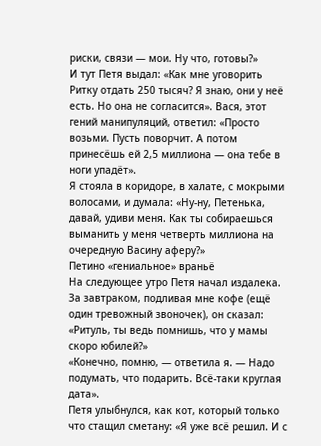риски, связи — мои. Ну что, готовы?»
И тут Петя выдал: «Как мне уговорить Ритку отдать 250 тысяч? Я знаю, они у неё есть. Но она не согласится». Вася, этот гений манипуляций, ответил: «Просто возьми. Пусть поворчит. А потом принесёшь ей 2,5 миллиона — она тебе в ноги упадёт».
Я стояла в коридоре, в халате, с мокрыми волосами, и думала: «Ну-ну, Петенька, давай, удиви меня. Как ты собираешься выманить у меня четверть миллиона на очередную Васину аферу?»
Петино «гениальное» враньё
На следующее утро Петя начал издалека. За завтраком, подливая мне кофе (ещё один тревожный звоночек), он сказал: «Ритуль, ты ведь помнишь, что у мамы скоро юбилей?»
«Конечно, помню, — ответила я. — Надо подумать, что подарить. Всё-таки круглая дата».
Петя улыбнулся, как кот, который только что стащил сметану: «Я уже всё решил. И с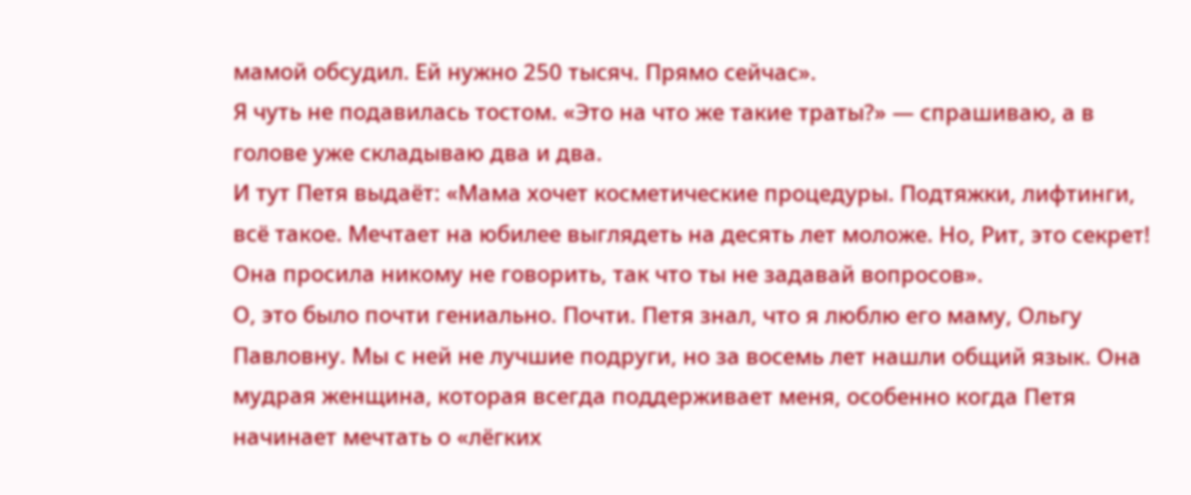мамой обсудил. Ей нужно 250 тысяч. Прямо сейчас».
Я чуть не подавилась тостом. «Это на что же такие траты?» — спрашиваю, а в голове уже складываю два и два.
И тут Петя выдаёт: «Мама хочет косметические процедуры. Подтяжки, лифтинги, всё такое. Мечтает на юбилее выглядеть на десять лет моложе. Но, Рит, это секрет! Она просила никому не говорить, так что ты не задавай вопросов».
О, это было почти гениально. Почти. Петя знал, что я люблю его маму, Ольгу Павловну. Мы с ней не лучшие подруги, но за восемь лет нашли общий язык. Она мудрая женщина, которая всегда поддерживает меня, особенно когда Петя начинает мечтать о «лёгких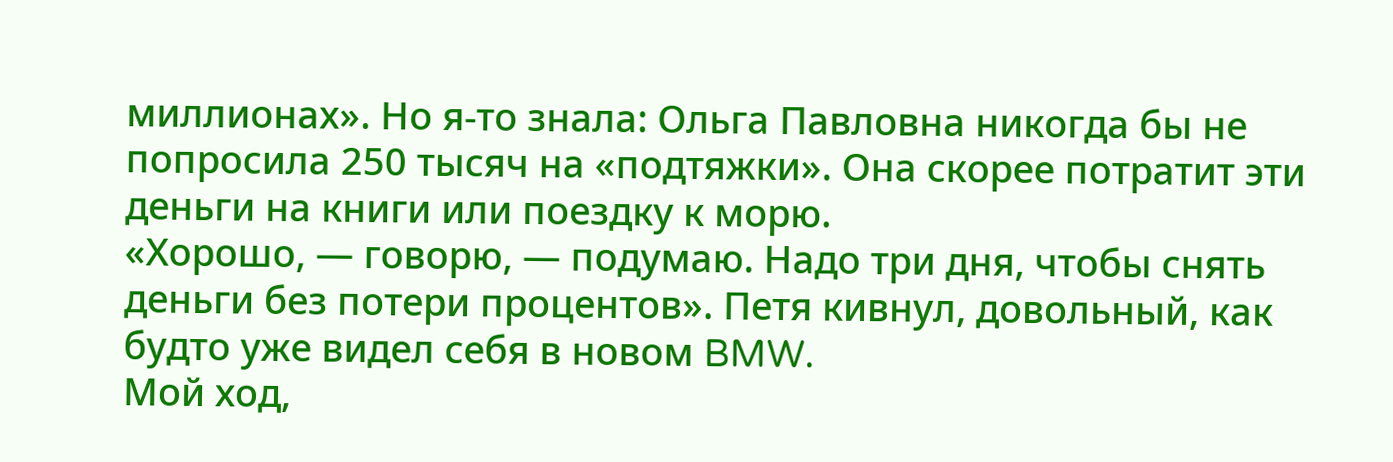миллионах». Но я-то знала: Ольга Павловна никогда бы не попросила 250 тысяч на «подтяжки». Она скорее потратит эти деньги на книги или поездку к морю.
«Хорошо, — говорю, — подумаю. Надо три дня, чтобы снять деньги без потери процентов». Петя кивнул, довольный, как будто уже видел себя в новом BMW.
Мой ход,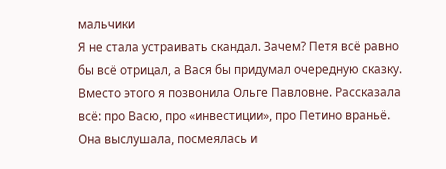мальчики
Я не стала устраивать скандал. Зачем? Петя всё равно бы всё отрицал, а Вася бы придумал очередную сказку. Вместо этого я позвонила Ольге Павловне. Рассказала всё: про Васю, про «инвестиции», про Петино враньё. Она выслушала, посмеялась и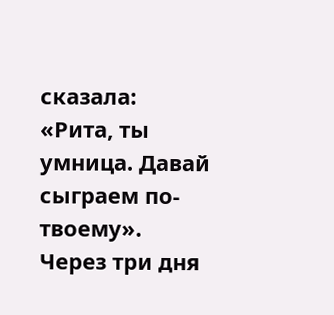сказала: «Рита, ты умница. Давай сыграем по-твоему».
Через три дня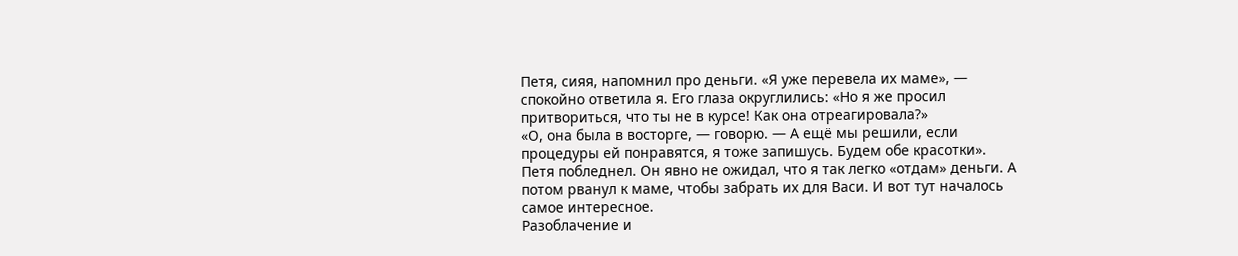Петя, сияя, напомнил про деньги. «Я уже перевела их маме», — спокойно ответила я. Его глаза округлились: «Но я же просил притвориться, что ты не в курсе! Как она отреагировала?»
«О, она была в восторге, — говорю. — А ещё мы решили, если процедуры ей понравятся, я тоже запишусь. Будем обе красотки».
Петя побледнел. Он явно не ожидал, что я так легко «отдам» деньги. А потом рванул к маме, чтобы забрать их для Васи. И вот тут началось самое интересное.
Разоблачение и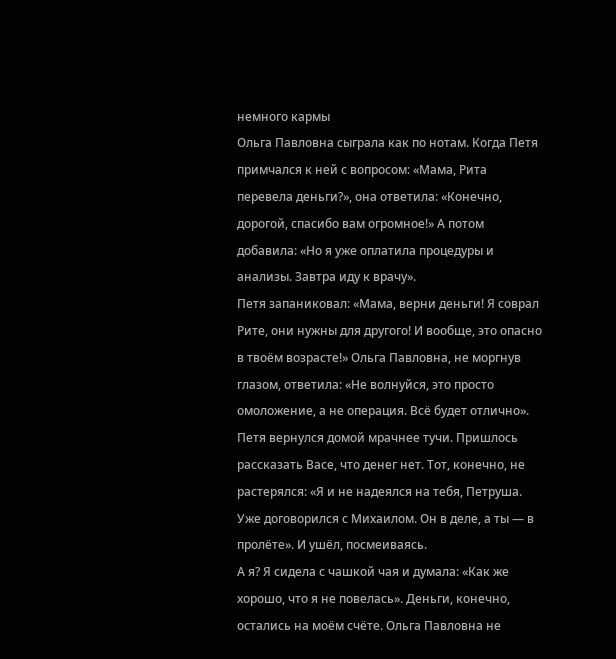немного кармы
Ольга Павловна сыграла как по нотам. Когда Петя примчался к ней с вопросом: «Мама, Рита перевела деньги?», она ответила: «Конечно, дорогой, спасибо вам огромное!» А потом добавила: «Но я уже оплатила процедуры и анализы. Завтра иду к врачу».
Петя запаниковал: «Мама, верни деньги! Я соврал Рите, они нужны для другого! И вообще, это опасно в твоём возрасте!» Ольга Павловна, не моргнув глазом, ответила: «Не волнуйся, это просто омоложение, а не операция. Всё будет отлично».
Петя вернулся домой мрачнее тучи. Пришлось рассказать Васе, что денег нет. Тот, конечно, не растерялся: «Я и не надеялся на тебя, Петруша. Уже договорился с Михаилом. Он в деле, а ты — в пролёте». И ушёл, посмеиваясь.
А я? Я сидела с чашкой чая и думала: «Как же хорошо, что я не повелась». Деньги, конечно, остались на моём счёте. Ольга Павловна не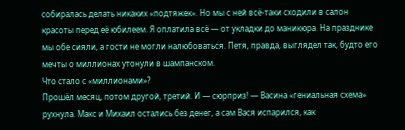собиралась делать никаких «подтяжек». Но мы с ней всё-таки сходили в салон красоты перед её юбилеем. Я оплатила всё — от укладки до маникюра. На празднике мы обе сияли, а гости не могли налюбоваться. Петя, правда, выглядел так, будто его мечты о миллионах утонули в шампанском.
Что стало с «миллионами»?
Прошёл месяц, потом другой, третий. И — сюрприз! — Васина «гениальная схема» рухнула. Макс и Михаил остались без денег, а сам Вася испарился, как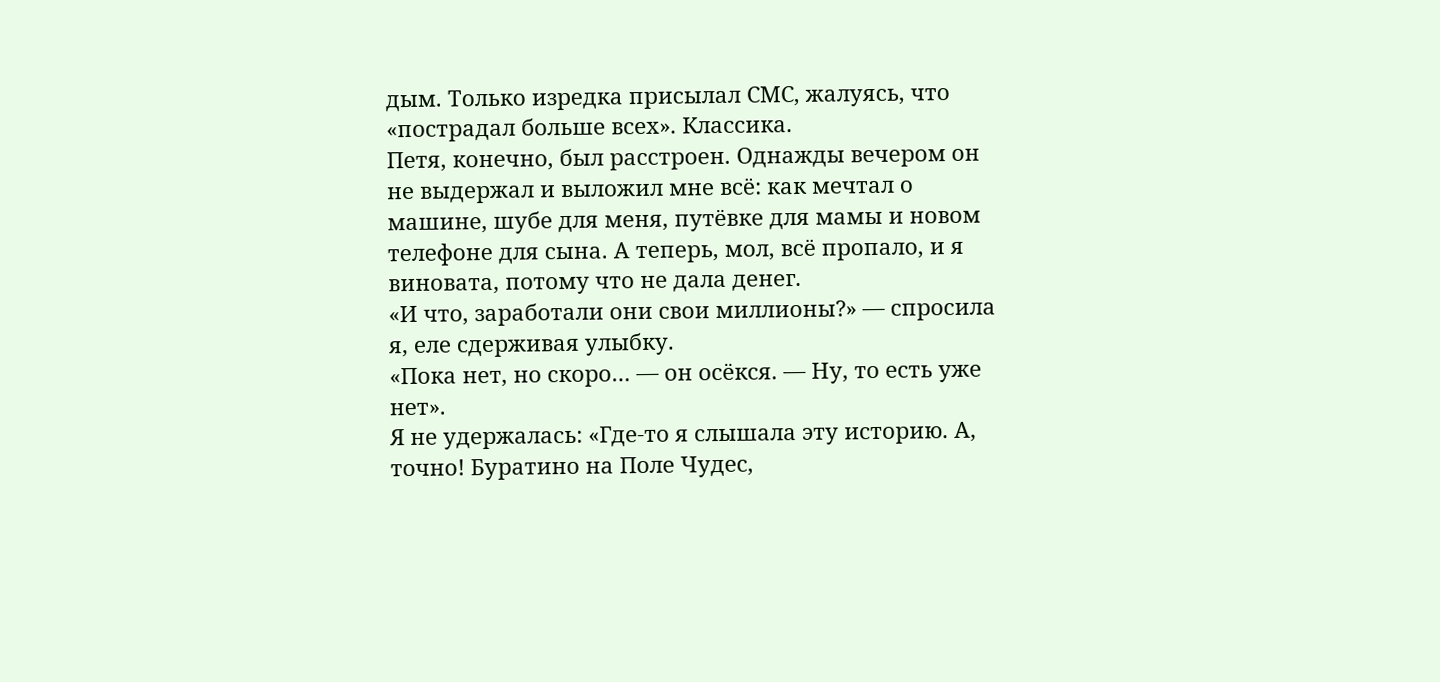дым. Только изредка присылал СМС, жалуясь, что «пострадал больше всех». Классика.
Петя, конечно, был расстроен. Однажды вечером он не выдержал и выложил мне всё: как мечтал о машине, шубе для меня, путёвке для мамы и новом телефоне для сына. А теперь, мол, всё пропало, и я виновата, потому что не дала денег.
«И что, заработали они свои миллионы?» — спросила я, еле сдерживая улыбку.
«Пока нет, но скоро… — он осёкся. — Ну, то есть уже нет».
Я не удержалась: «Где-то я слышала эту историю. А, точно! Буратино на Поле Чудес,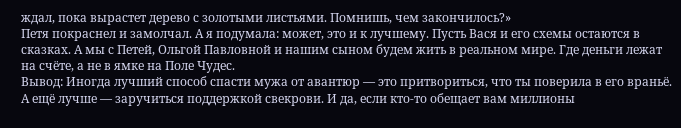ждал, пока вырастет дерево с золотыми листьями. Помнишь, чем закончилось?»
Петя покраснел и замолчал. А я подумала: может, это и к лучшему. Пусть Вася и его схемы остаются в сказках. А мы с Петей, Ольгой Павловной и нашим сыном будем жить в реальном мире. Где деньги лежат на счёте, а не в ямке на Поле Чудес.
Вывод: Иногда лучший способ спасти мужа от авантюр — это притвориться, что ты поверила в его враньё. А ещё лучше — заручиться поддержкой свекрови. И да, если кто-то обещает вам миллионы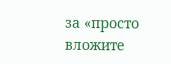за «просто вложите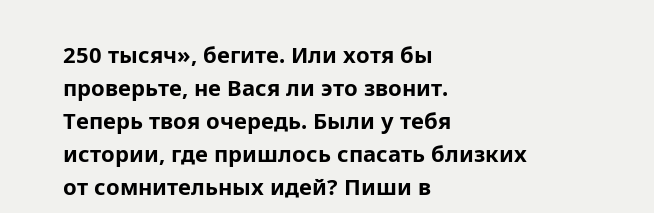250 тысяч», бегите. Или хотя бы проверьте, не Вася ли это звонит.
Теперь твоя очередь. Были у тебя истории, где пришлось спасать близких от сомнительных идей? Пиши в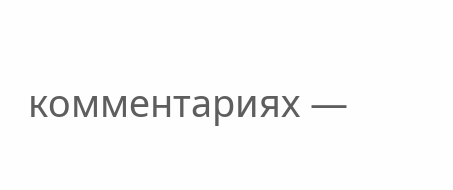комментариях —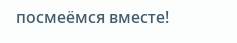посмеёмся вместе!